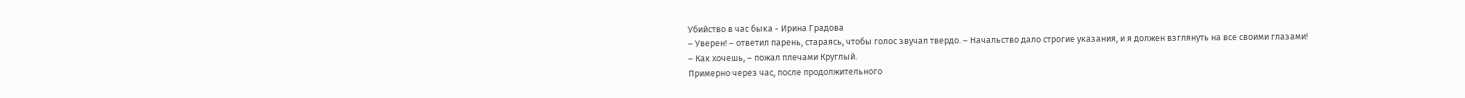Убийство в час быка - Ирина Градова
– Уверен! – ответил парень, стараясь, чтобы голос звучал твердо. – Начальство дало строгие указания, и я должен взглянуть на все своими глазами!
– Как хочешь, – пожал плечами Круглый.
Примерно через час, после продолжительного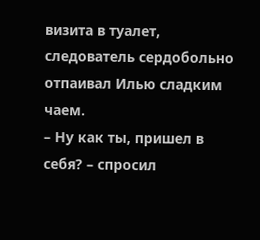визита в туалет, следователь сердобольно отпаивал Илью сладким чаем.
– Ну как ты, пришел в себя? – спросил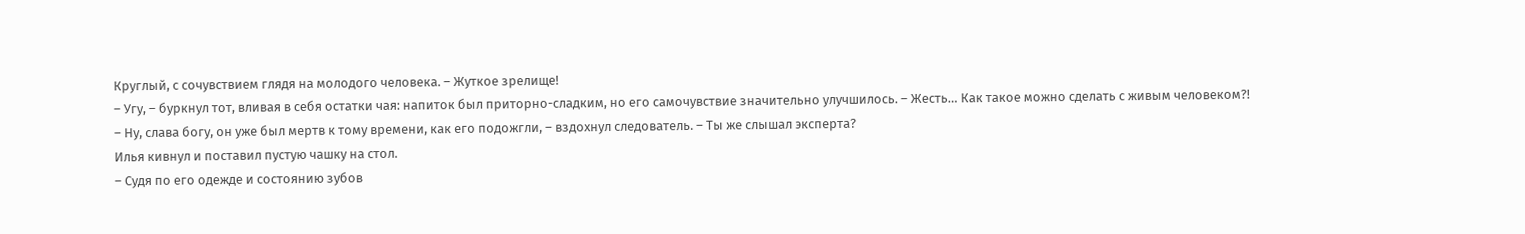Круглый, с сочувствием глядя на молодого человека. – Жуткое зрелище!
– Угу, – буркнул тот, вливая в себя остатки чая: напиток был приторно-сладким, но его самочувствие значительно улучшилось. – Жесть… Как такое можно сделать с живым человеком?!
– Ну, слава богу, он уже был мертв к тому времени, как его подожгли, – вздохнул следователь. – Ты же слышал эксперта?
Илья кивнул и поставил пустую чашку на стол.
– Судя по его одежде и состоянию зубов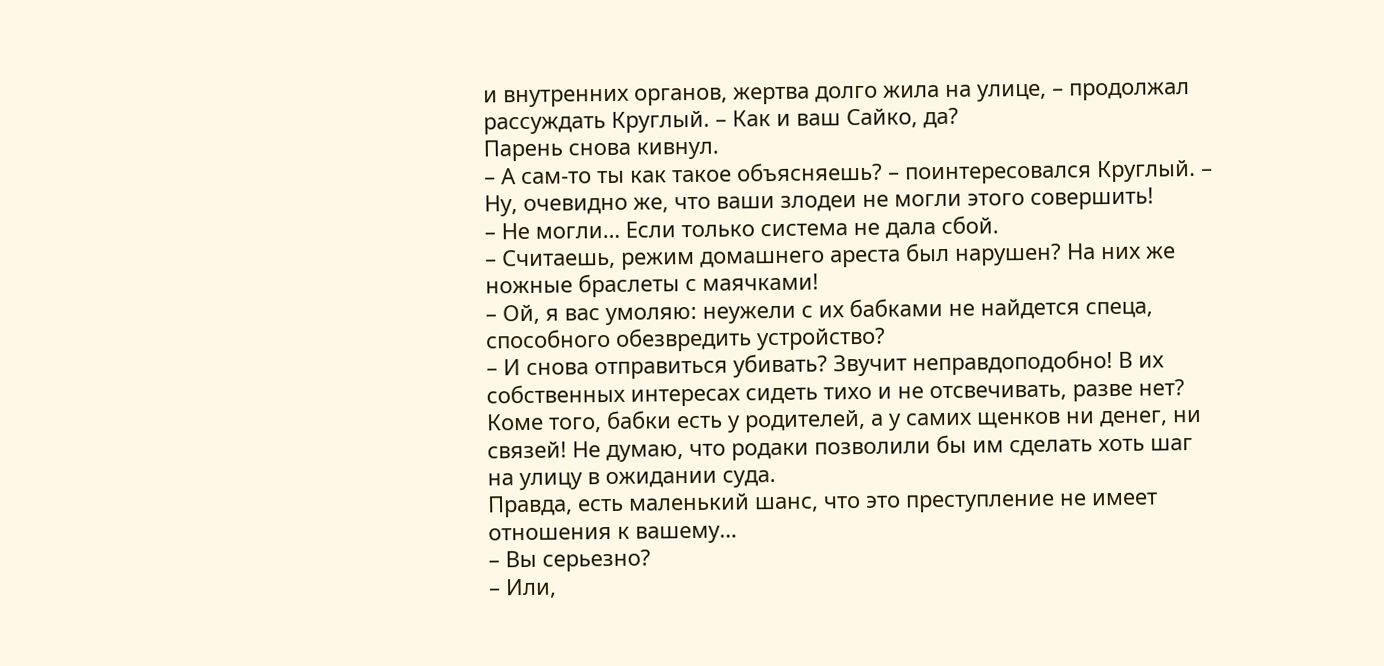и внутренних органов, жертва долго жила на улице, – продолжал рассуждать Круглый. – Как и ваш Сайко, да?
Парень снова кивнул.
– А сам-то ты как такое объясняешь? – поинтересовался Круглый. – Ну, очевидно же, что ваши злодеи не могли этого совершить!
– Не могли… Если только система не дала сбой.
– Считаешь, режим домашнего ареста был нарушен? На них же ножные браслеты с маячками!
– Ой, я вас умоляю: неужели с их бабками не найдется спеца, способного обезвредить устройство?
– И снова отправиться убивать? Звучит неправдоподобно! В их собственных интересах сидеть тихо и не отсвечивать, разве нет? Коме того, бабки есть у родителей, а у самих щенков ни денег, ни связей! Не думаю, что родаки позволили бы им сделать хоть шаг на улицу в ожидании суда.
Правда, есть маленький шанс, что это преступление не имеет отношения к вашему…
– Вы серьезно?
– Или,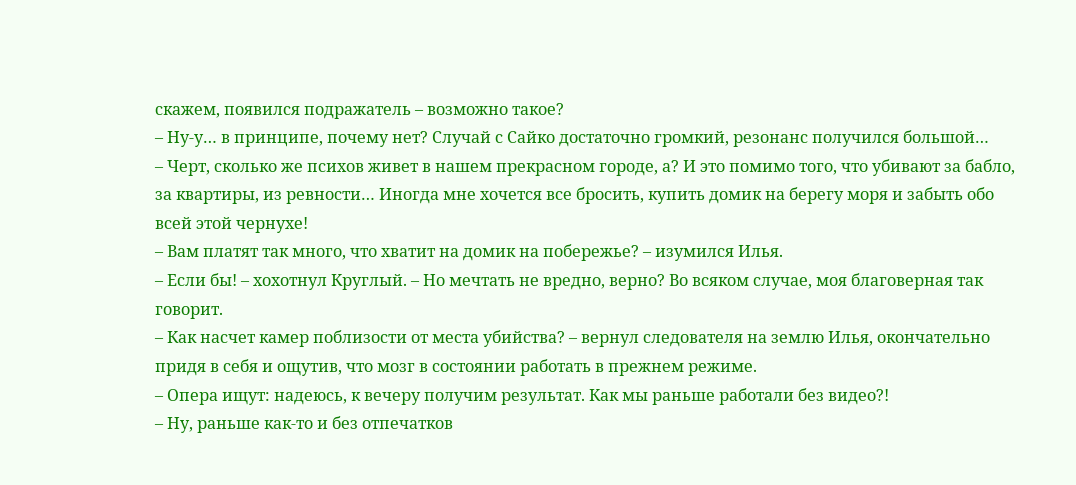скажем, появился подражатель – возможно такое?
– Ну-у… в принципе, почему нет? Случай с Сайко достаточно громкий, резонанс получился большой…
– Черт, сколько же психов живет в нашем прекрасном городе, а? И это помимо того, что убивают за бабло, за квартиры, из ревности… Иногда мне хочется все бросить, купить домик на берегу моря и забыть обо всей этой чернухе!
– Вам платят так много, что хватит на домик на побережье? – изумился Илья.
– Если бы! – хохотнул Круглый. – Но мечтать не вредно, верно? Во всяком случае, моя благоверная так говорит.
– Как насчет камер поблизости от места убийства? – вернул следователя на землю Илья, окончательно придя в себя и ощутив, что мозг в состоянии работать в прежнем режиме.
– Опера ищут: надеюсь, к вечеру получим результат. Как мы раньше работали без видео?!
– Ну, раньше как-то и без отпечатков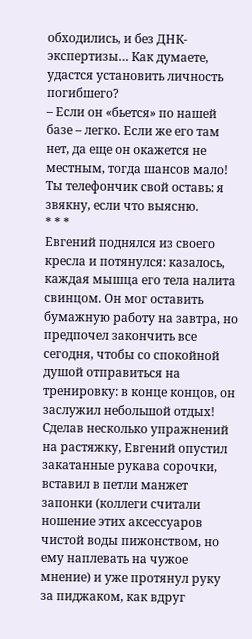обходились, и без ДНК-экспертизы… Как думаете, удастся установить личность погибшего?
– Если он «бьется» по нашей базе – легко. Если же его там нет, да еще он окажется не местным, тогда шансов мало! Ты телефончик свой оставь: я звякну, если что выясню.
* * *
Евгений поднялся из своего кресла и потянулся: казалось, каждая мышца его тела налита свинцом. Он мог оставить бумажную работу на завтра, но предпочел закончить все сегодня, чтобы со спокойной душой отправиться на тренировку: в конце концов, он заслужил небольшой отдых!
Сделав несколько упражнений на растяжку, Евгений опустил закатанные рукава сорочки, вставил в петли манжет запонки (коллеги считали ношение этих аксессуаров чистой воды пижонством, но ему наплевать на чужое мнение) и уже протянул руку за пиджаком, как вдруг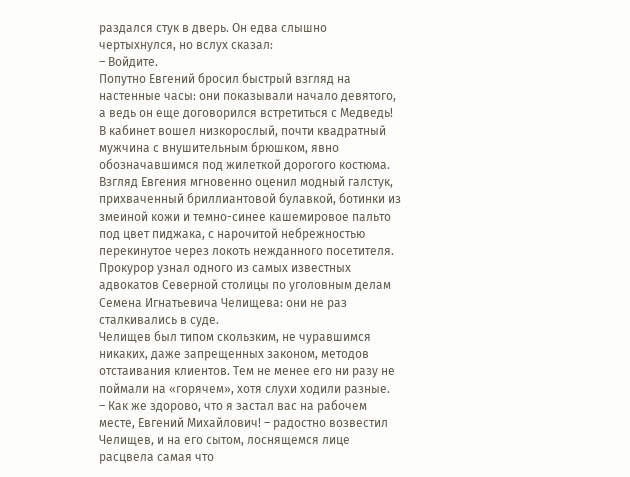раздался стук в дверь. Он едва слышно чертыхнулся, но вслух сказал:
– Войдите.
Попутно Евгений бросил быстрый взгляд на настенные часы: они показывали начало девятого, а ведь он еще договорился встретиться с Медведь!
В кабинет вошел низкорослый, почти квадратный мужчина с внушительным брюшком, явно обозначавшимся под жилеткой дорогого костюма. Взгляд Евгения мгновенно оценил модный галстук, прихваченный бриллиантовой булавкой, ботинки из змеиной кожи и темно-синее кашемировое пальто под цвет пиджака, с нарочитой небрежностью перекинутое через локоть нежданного посетителя. Прокурор узнал одного из самых известных адвокатов Северной столицы по уголовным делам Семена Игнатьевича Челищева: они не раз сталкивались в суде.
Челищев был типом скользким, не чуравшимся никаких, даже запрещенных законом, методов отстаивания клиентов. Тем не менее его ни разу не поймали на «горячем», хотя слухи ходили разные.
– Как же здорово, что я застал вас на рабочем месте, Евгений Михайлович! – радостно возвестил Челищев, и на его сытом, лоснящемся лице расцвела самая что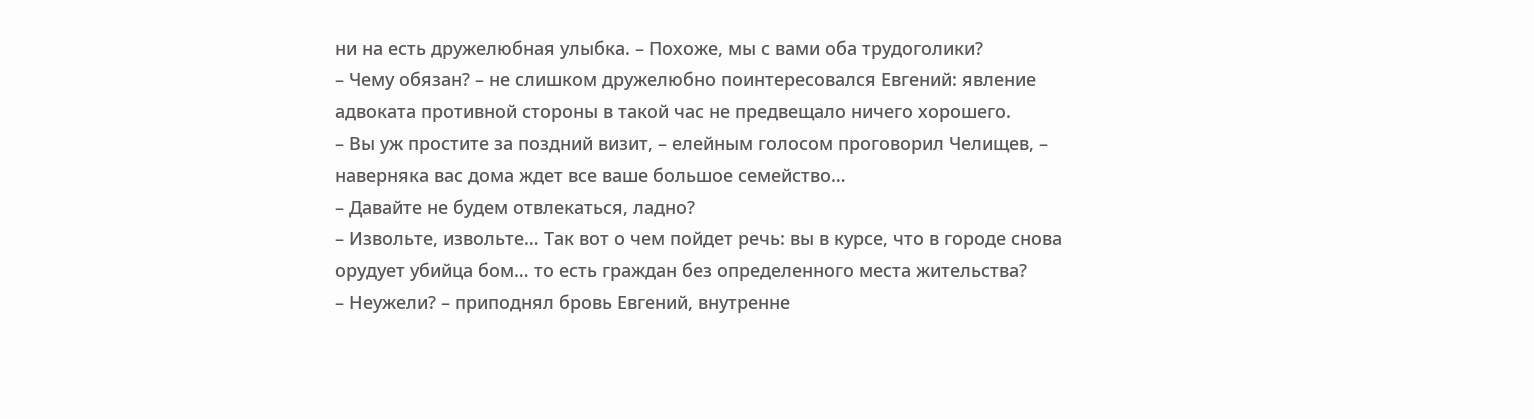ни на есть дружелюбная улыбка. – Похоже, мы с вами оба трудоголики?
– Чему обязан? – не слишком дружелюбно поинтересовался Евгений: явление адвоката противной стороны в такой час не предвещало ничего хорошего.
– Вы уж простите за поздний визит, – елейным голосом проговорил Челищев, – наверняка вас дома ждет все ваше большое семейство…
– Давайте не будем отвлекаться, ладно?
– Извольте, извольте… Так вот о чем пойдет речь: вы в курсе, что в городе снова орудует убийца бом… то есть граждан без определенного места жительства?
– Неужели? – приподнял бровь Евгений, внутренне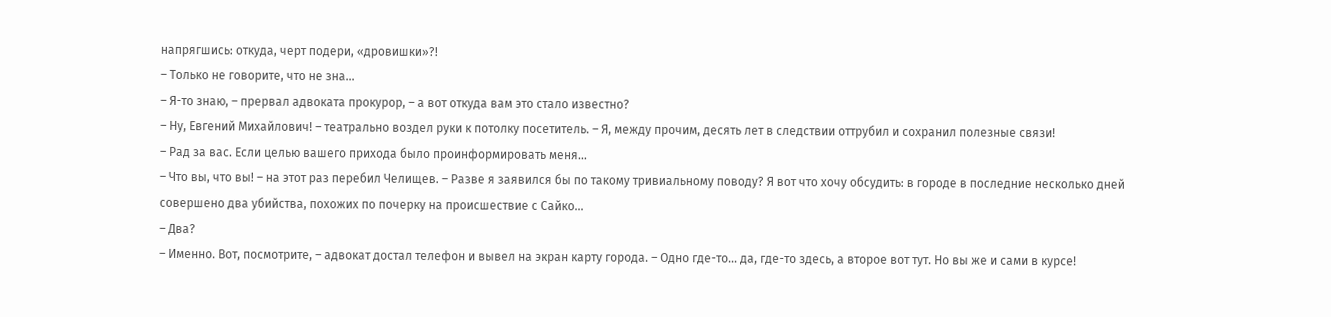напрягшись: откуда, черт подери, «дровишки»?!
– Только не говорите, что не зна…
– Я-то знаю, – прервал адвоката прокурор, – а вот откуда вам это стало известно?
– Ну, Евгений Михайлович! – театрально воздел руки к потолку посетитель. – Я, между прочим, десять лет в следствии оттрубил и сохранил полезные связи!
– Рад за вас. Если целью вашего прихода было проинформировать меня…
– Что вы, что вы! – на этот раз перебил Челищев. – Разве я заявился бы по такому тривиальному поводу? Я вот что хочу обсудить: в городе в последние несколько дней совершено два убийства, похожих по почерку на происшествие с Сайко…
– Два?
– Именно. Вот, посмотрите, – адвокат достал телефон и вывел на экран карту города. – Одно где-то… да, где-то здесь, а второе вот тут. Но вы же и сами в курсе!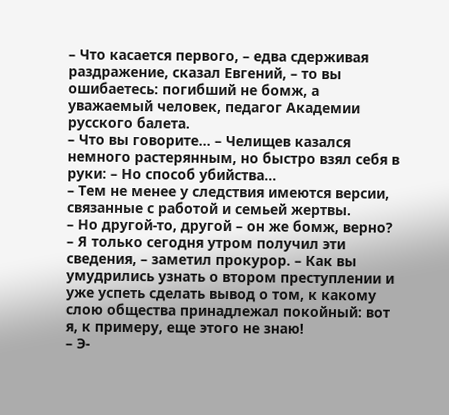– Что касается первого, – едва сдерживая раздражение, сказал Евгений, – то вы ошибаетесь: погибший не бомж, а уважаемый человек, педагог Академии русского балета.
– Что вы говорите… – Челищев казался немного растерянным, но быстро взял себя в руки: – Но способ убийства…
– Тем не менее у следствия имеются версии, связанные с работой и семьей жертвы.
– Но другой-то, другой – он же бомж, верно?
– Я только сегодня утром получил эти сведения, – заметил прокурор. – Как вы умудрились узнать о втором преступлении и уже успеть сделать вывод о том, к какому слою общества принадлежал покойный: вот я, к примеру, еще этого не знаю!
– Э-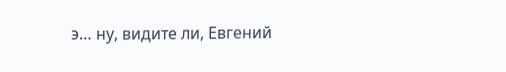э… ну, видите ли, Евгений